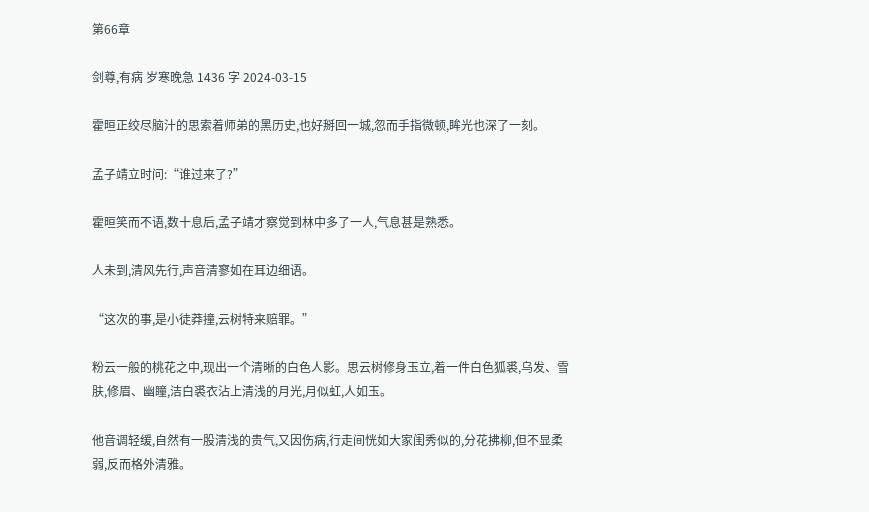第66章

剑尊,有病 岁寒晚急 1436 字 2024-03-15

霍晅正绞尽脑汁的思索着师弟的黑历史,也好掰回一城,忽而手指微顿,眸光也深了一刻。

孟子靖立时问:“谁过来了?”

霍晅笑而不语,数十息后,孟子靖才察觉到林中多了一人,气息甚是熟悉。

人未到,清风先行,声音清寥如在耳边细语。

“这次的事,是小徒莽撞,云树特来赔罪。”

粉云一般的桃花之中,现出一个清晰的白色人影。思云树修身玉立,着一件白色狐裘,乌发、雪肤,修眉、幽瞳,洁白裘衣沾上清浅的月光,月似虹,人如玉。

他音调轻缓,自然有一股清浅的贵气,又因伤病,行走间恍如大家闺秀似的,分花拂柳,但不显柔弱,反而格外清雅。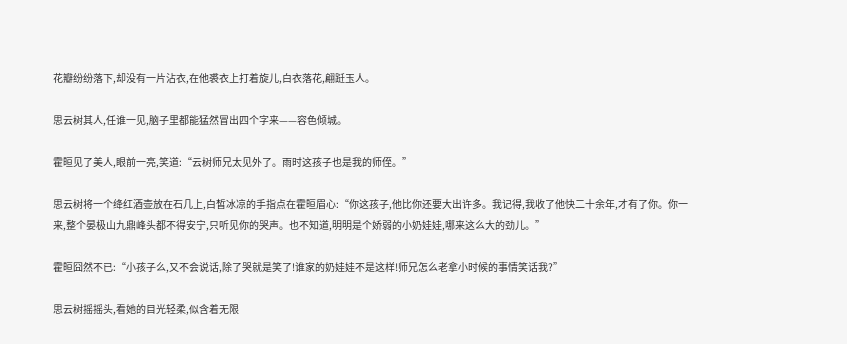花瓣纷纷落下,却没有一片沾衣,在他裘衣上打着旋儿,白衣落花,翩跹玉人。

思云树其人,任谁一见,脑子里都能猛然冒出四个字来——容色倾城。

霍晅见了美人,眼前一亮,笑道:“云树师兄太见外了。雨时这孩子也是我的师侄。”

思云树将一个绛红酒壶放在石几上,白皙冰凉的手指点在霍晅眉心:“你这孩子,他比你还要大出许多。我记得,我收了他快二十余年,才有了你。你一来,整个晏极山九鼎峰头都不得安宁,只听见你的哭声。也不知道,明明是个娇弱的小奶娃娃,哪来这么大的劲儿。”

霍晅囧然不已:“小孩子么,又不会说话,除了哭就是笑了!谁家的奶娃娃不是这样!师兄怎么老拿小时候的事情笑话我?”

思云树摇摇头,看她的目光轻柔,似含着无限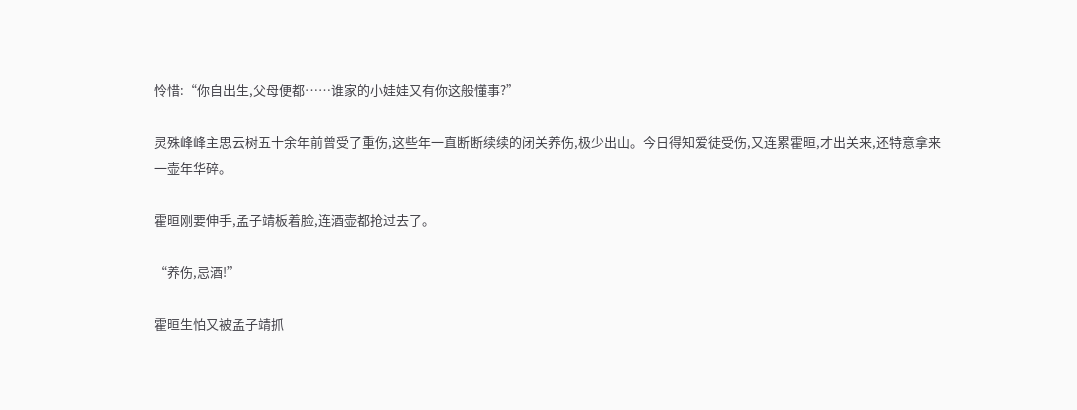怜惜:“你自出生,父母便都……谁家的小娃娃又有你这般懂事?”

灵殊峰峰主思云树五十余年前曾受了重伤,这些年一直断断续续的闭关养伤,极少出山。今日得知爱徒受伤,又连累霍晅,才出关来,还特意拿来一壶年华碎。

霍晅刚要伸手,孟子靖板着脸,连酒壶都抢过去了。

“养伤,忌酒!”

霍晅生怕又被孟子靖抓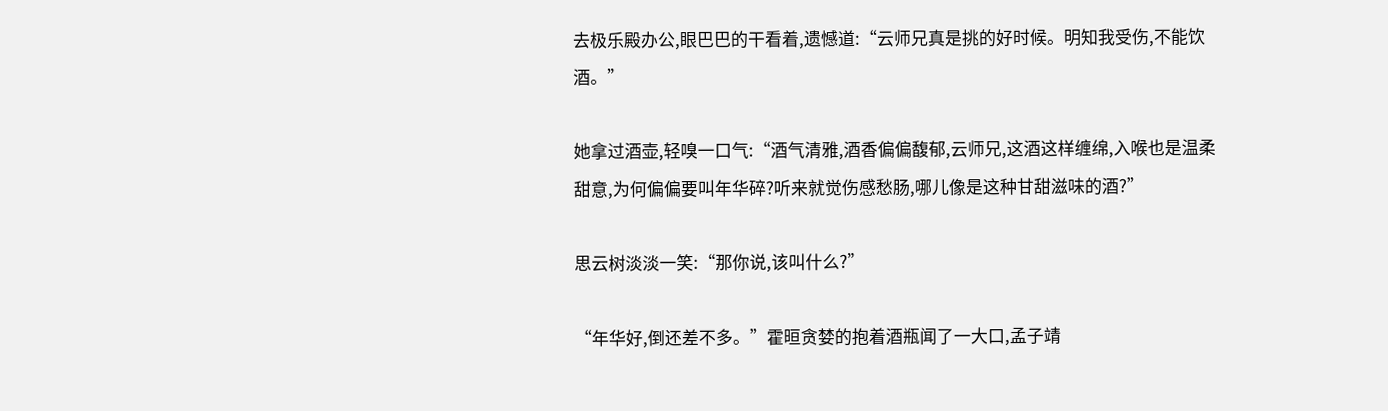去极乐殿办公,眼巴巴的干看着,遗憾道:“云师兄真是挑的好时候。明知我受伤,不能饮酒。”

她拿过酒壶,轻嗅一口气:“酒气清雅,酒香偏偏馥郁,云师兄,这酒这样缠绵,入喉也是温柔甜意,为何偏偏要叫年华碎?听来就觉伤感愁肠,哪儿像是这种甘甜滋味的酒?”

思云树淡淡一笑:“那你说,该叫什么?”

“年华好,倒还差不多。”霍晅贪婪的抱着酒瓶闻了一大口,孟子靖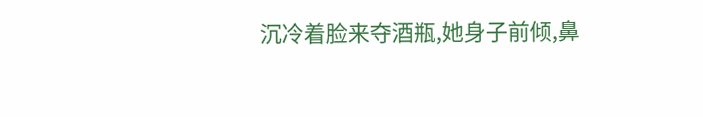沉冷着脸来夺酒瓶,她身子前倾,鼻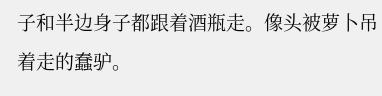子和半边身子都跟着酒瓶走。像头被萝卜吊着走的蠢驴。